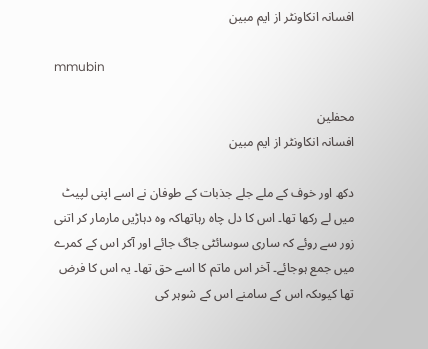افسانہ انکاونٹر از ایم مبین

mmubin

محفلین
افسانہ انکاونٹر از ایم مبین

دکھ اور خوف کے ملے جلے جذبات کے طوفان نے اسے اپنی لپیٹ میں لے رکھا تھا۔ اس کا دل چاہ رہاتھاکہ وہ دہاڑیں مارمار کر اتنی زور سے روئے کہ ساری سوسائٹی جاگ جائے اور آکر اس کے کمرے میں جمع ہوجائے۔ آخر اس ماتم کا اسے حق تھا۔ یہ اس کا فرض تھا کیوںکہ اس کے سامنے اس کے شوہر کی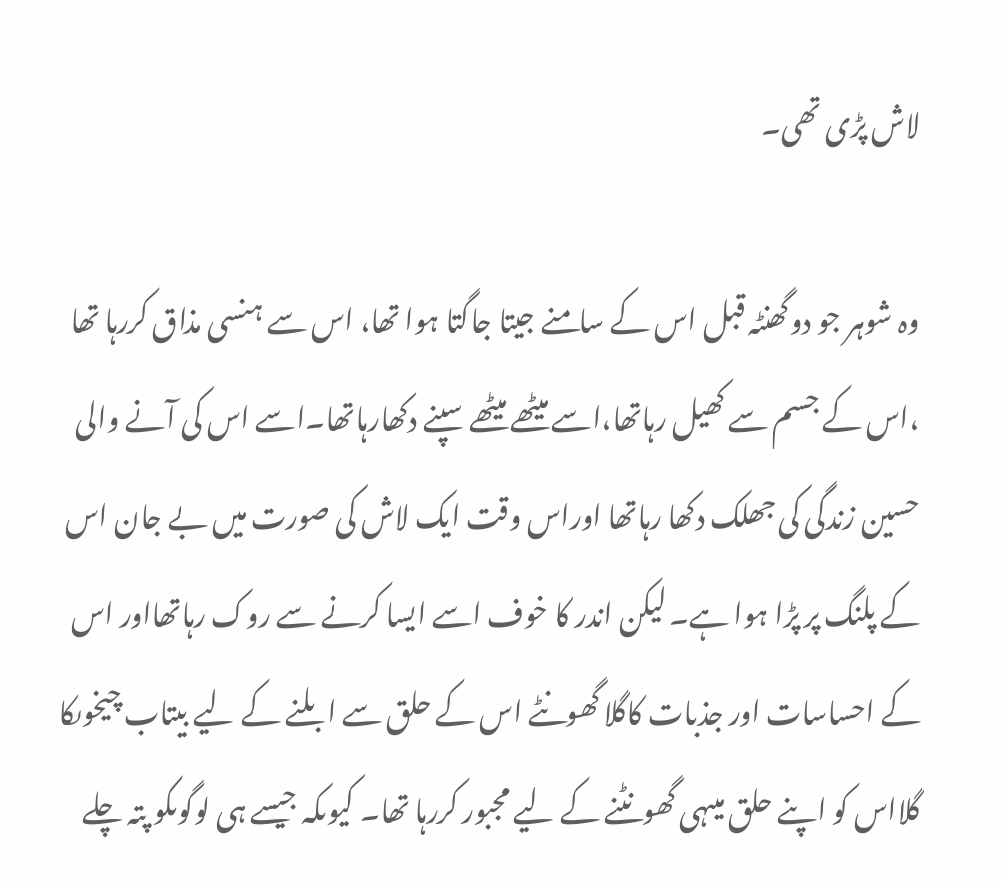لاش پڑی تھی۔

وہ شوہر جو دوگھنٹہ قبل اس کے سامنے جیتا جاگتا ہوا تھا، اس سے ہنسی مذاق کررہا تھا ،اس کے جسم سے کھیل رہاتھا،اسے میٹھے میٹھے سپنے دکھارہاتھا۔اسے اس کی آنے والی حسین زندگی کی جھلک دکھا رہاتھا اوراس وقت ایک لاش کی صورت میں بے جان اس کے پلنگ پر پڑا ہوا ہے۔ لیکن اندر کا خوف اسے ایسا کرنے سے روک رہاتھااور اس کے احساسات اور جذبات کاگلا گھونٹے اس کے حلق سے ابلنے کے لیے بیتاب چیخوںکا گلااس کو اپنے حلق میںہی گھونٹنے کے لیے مجبور کررہا تھا۔ کیوںکہ جیسے ہی لوگوںکو پتہ چلے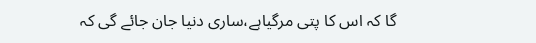گا کہ اس کا پتی مرگیاہے،ساری دنیا جان جائے گی کہ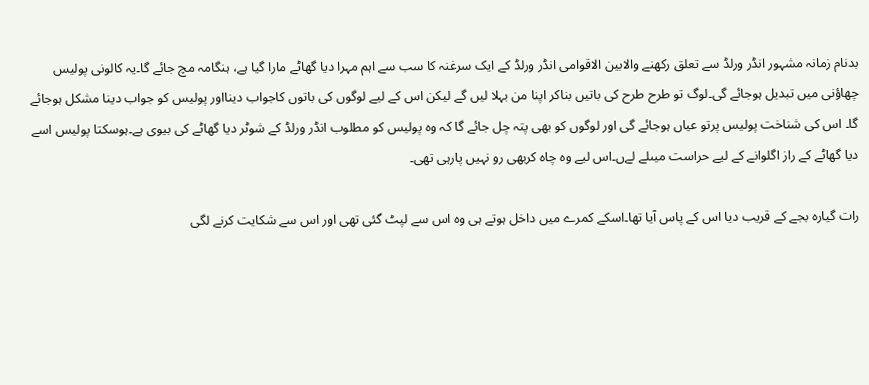بدنام زمانہ مشہور انڈر ورلڈ سے تعلق رکھنے والابین الاقوامی انڈر ورلڈ کے ایک سرغنہ کا سب سے اہم مہرا دیا گھاٹے مارا گیا ہے، ہنگامہ مچ جائے گا۔یہ کالونی پولیس چھاؤنی میں تبدیل ہوجائے گی۔لوگ تو طرح طرح کی باتیں بناکر اپنا من بہلا لیں گے لیکن اس کے لیے لوگوں کی باتوں کاجواب دینااور پولیس کو جواب دینا مشکل ہوجائے گا۔ اس کی شناخت پولیس پرتو عیاں ہوجائے گی اور لوگوں کو بھی پتہ چل جائے گا کہ وہ پولیس کو مطلوب انڈر ورلڈ کے شوٹر دیا گھاٹے کی بیوی ہے۔ہوسکتا پولیس اسے دیا گھاٹے کے راز اگلوانے کے لیے حراست میںلے لےں۔اس لیے وہ چاہ کربھی رو نہیں پارہی تھی۔

رات گیارہ بجے کے قریب دیا اس کے پاس آیا تھا۔اسکے کمرے میں داخل ہوتے ہی وہ اس سے لپٹ گئی تھی اور اس سے شکایت کرنے لگی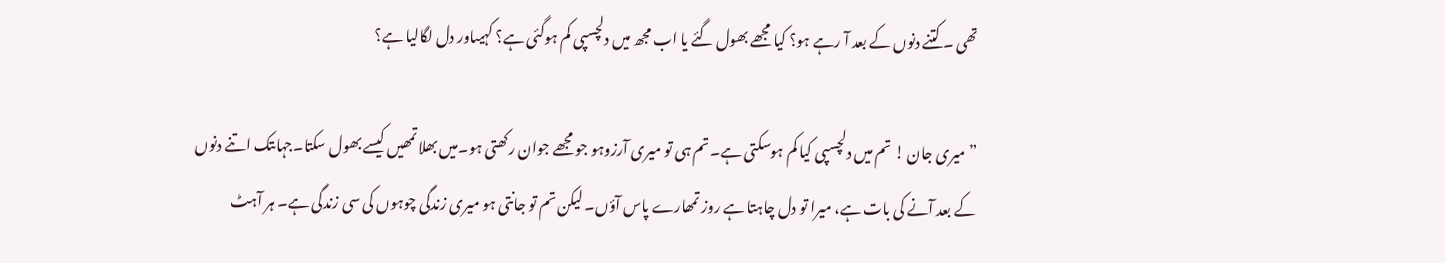تھی ۔ کتنے دنوں کے بعد آ رہے ہو؟ کیا مجھے بھول گئے یا اب مجھ میں دلچسپی کم ہوگئی ہے؟ کہیںاور دل لگالیا ہے؟

” میری جان ! تم میں دلچسپی کیا کم ہوسکتی ہے۔تم ہی تو میری آرزوہو جو مجھے جوان رکھتی ہو۔میں بھلا تمھیں کیسے بھول سکتا۔جہاںتک اتنے دنوں کے بعد آنے کی بات ہے، میرا تو دل چاہتا ہے روز تمھارے پاس آؤں۔ لیکن تم تو جانتی ہو میری زندگی چوہوں کی سی زندگی ہے۔ ہر آہٹ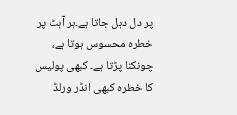پر دل دہل جاتا ہے۔ہر آہٹ پر خطرہ محسوس ہوتا ہے، چونکنا پڑتا ہے۔ کبھی پولیس کا خطرہ کبھی انڈر ورلڈ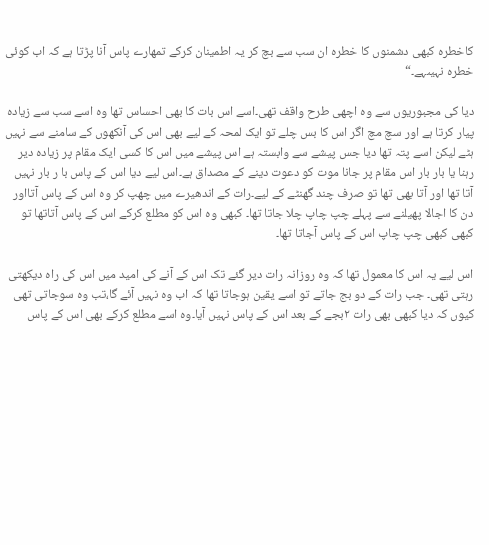کاخطرہ کبھی دشمنوں کا خطرہ ان سب سے بچ کر یہ اطمینان کرکے تمھارے پاس آنا پڑتا ہے کہ اب کوئی خطرہ نہیںہے۔“

دیا کی مجبوریوں سے وہ اچھی طرح واقف تھی۔اسے اس بات کا بھی احساس تھا وہ اسے سب سے زیادہ پیار کرتا ہے اور سچ مچ اگر اس کا بس چلے تو ایک لمحہ کے لیے بھی اس کی آنکھوں کے سامنے سے نہیں ہٹے لیکن اسے پتہ تھا دیا جس پیشے سے وابستہ ہے اس پیشے میں اس کا کسی ایک مقام پر زیادہ دیر رہنا یا بار بار اس مقام پر جانا موت کو دعوت دینے کے مصداق ہے۔اس لیے دیا اس کے پاس با ر بار نہیں آتا تھا اور آتا بھی تھا تو صرف چند گھنٹے کے لیے۔رات کے اندھیرے میں چھپ کر وہ اس کے پاس آتااور دن کا اجالا پھیلنے سے پہلے چپ چاپ چلا جاتا تھا۔ کبھی وہ اس کو مطلع کرکے اس کے پاس آتاتھا تو کبھی کبھی چپ چاپ اس کے پاس آجاتا تھا۔

اس لیے یہ اس کا معمول تھا کہ وہ روزانہ رات دیر گئے تک اس کے آنے کی امید میں اس کی راہ دیکھتی رہتی تھی۔ جب رات کے دو بج جاتے تو اسے یقین ہوجاتا تھا کہ اب وہ نہیں آئے گا،تب وہ سوجاتی تھی کیوں کہ دیا کبھی بھی رات ۲بجے کے بعد اس کے پاس نہیں آیا۔وہ اسے مطلع کرکے بھی اس کے پاس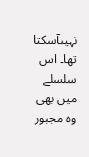نہیںآسکتا تھا۔ اس سلسلے میں بھی وہ مجبور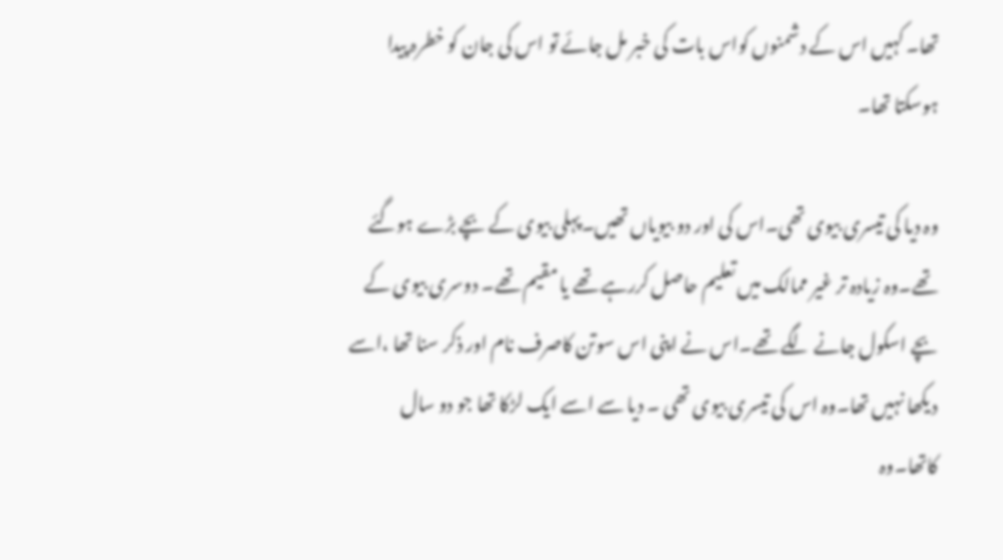تھا۔ کہیں اس کے دشمنوں کواس بات کی خبر مل جائے تو اس کی جان کو خطرہ پیدا ہوسکتا تھا۔

وہ دیا کی تیسری بیوی تھی۔اس کی اور دو بیویاں تھیں۔پہلی بیوی کے بچے بڑے ہوگئے تھے۔وہ زیادہ تر غیر ممالک میں تعلیم حاصل کررہے تھے یا مقیم تھے۔ دوسری بیوی کے بچے اسکول جانے لگے تھے۔اس نے اپنی اس سوتن کاصرف نام اور ذکر سنا تھا ،اسے دیکھا نہیں تھا۔وہ اس کی تیسری بیوی تھی ۔ دیا سے اسے ایک لڑکا تھا جو دو سال کاتھا۔وہ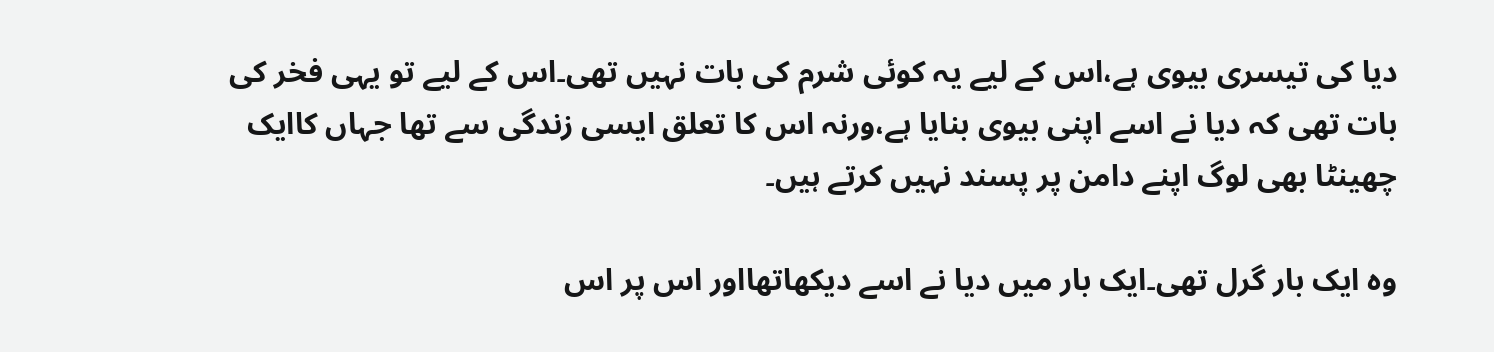دیا کی تیسری بیوی ہے،اس کے لیے یہ کوئی شرم کی بات نہیں تھی۔اس کے لیے تو یہی فخر کی بات تھی کہ دیا نے اسے اپنی بیوی بنایا ہے،ورنہ اس کا تعلق ایسی زندگی سے تھا جہاں کاایک چھینٹا بھی لوگ اپنے دامن پر پسند نہیں کرتے ہیں۔

وہ ایک بار گرل تھی۔ایک بار میں دیا نے اسے دیکھاتھااور اس پر اس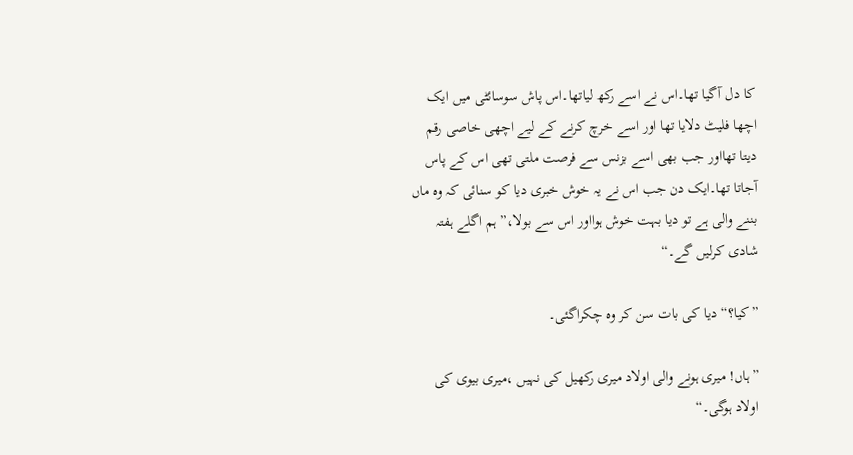کا دل آگیا تھا۔اس نے اسے رکھ لیاتھا۔اس پاش سوسائٹی میں ایک اچھا فلیٹ دلایا تھا اور اسے خرچ کرنے کے لیے اچھی خاصی رقم دیتا تھااور جب بھی اسے بزنس سے فرصت ملتی تھی اس کے پاس آجاتا تھا۔ایک دن جب اس نے یہ خوش خبری دیا کو سنائی کہ وہ ماں بننے والی ہے تو دیا بہت خوش ہوااور اس سے بولا،” ہم اگلے ہفتہ شادی کرلیں گے۔“

”کیا؟“ دیا کی بات سن کر وہ چکراگئی۔

”ہاں! میری ہونے والی اولاد میری رکھیل کی نہیں ،میری بیوی کی اولاد ہوگی۔“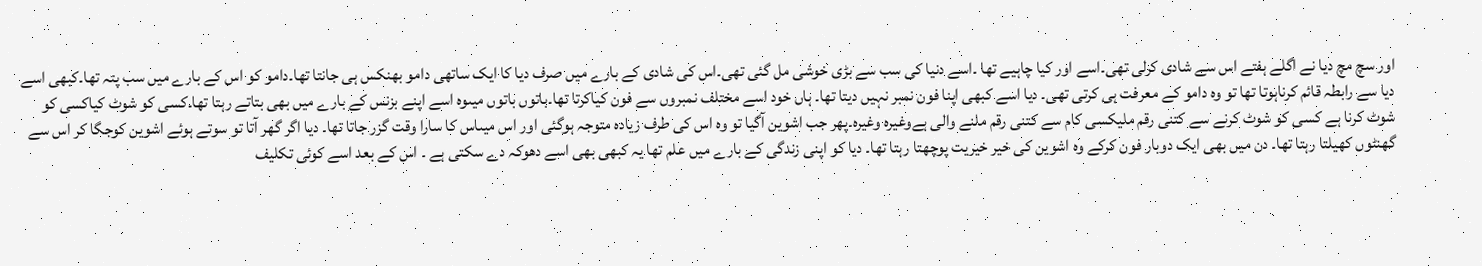اور سچ مچ دیا نے اگلے ہفتے اس سے شادی کرلی تھی۔اسے اور کیا چاہیے تھا ۔اسے دنیا کی سب سے بڑی خوشی مل گئی تھی۔اس کی شادی کے بارے میں صرف دیا کا ایک ساتھی دامو بھنکس ہی جانتا تھا۔دامو کو اس کے بارے میں سب پتہ تھا۔کبھی اسے دیا سے رابطہ قائم کرناہوتا تھا تو وہ دامو کے معرفت ہی کرتی تھی۔ دیا اسے کبھی اپنا فون نمبر نہیں دیتا تھا۔ ہاں خود اسے مختلف نمبروں سے فون کیاکرتا تھا۔باتوں باتوں میںوہ اسے اپنے بزنس کے بارے میں بھی بتاتے رہتا تھا۔کسی کو شوٹ کیاکسی کو شوٹ کرنا ہے کسی کو شوٹ کرنے سے کتنی رقم ملیکسی کام سے کتنی رقم ملنے والی ہےوغیرہ وغیرہ۔پھر جب اشوین آگیا تو وہ اس کی طرف زیادہ متوجہ ہوگئی اور اس میںاس کا سارا وقت گزر جاتا تھا۔ دیا اگر گھر آتا تو سوتے ہوئے اشوین کوجگا کر اس سے گھنٹوں کھیلتا رہتا تھا۔ دن میں بھی ایک دوبار فون کرکے وہ اشوین کی خیر خیریت پوچھتا رہتا تھا۔ دیا کو اپنی زندگی کے بارے میں علم تھا یہ کبھی بھی اسے دھوکہ دے سکتی ہے ۔ اس کے بعد اسے کوئی تکلیف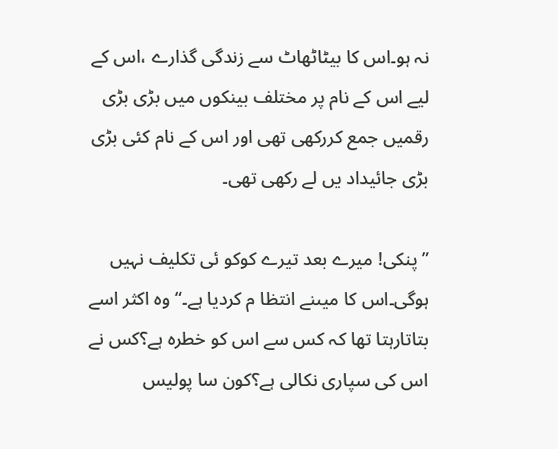نہ ہو۔اس کا بیٹاٹھاٹ سے زندگی گذارے ،اس کے لیے اس کے نام پر مختلف بینکوں میں بڑی بڑی رقمیں جمع کررکھی تھی اور اس کے نام کئی بڑی بڑی جائیداد یں لے رکھی تھی۔

” پنکی! میرے بعد تیرے کوکو ئی تکلیف نہیں ہوگی۔اس کا میںنے انتظا م کردیا ہے۔“وہ اکثر اسے بتاتارہتا تھا کہ کس سے اس کو خطرہ ہے؟کس نے اس کی سپاری نکالی ہے؟کون سا پولیس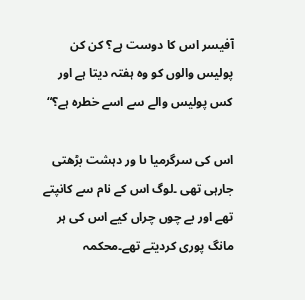آفیسر اس کا دوست ہے؟ کن کن پولیس والوں کو وہ ہفتہ دیتا ہے اور کس پولیس والے سے اسے خطرہ ہے؟“

اس کی سرگرمیا ںا ور دہشت بڑھتی جارہی تھی ۔لوگ اس کے نام سے کانپتے تھے اور بے چوں چراں کیے اس کی ہر مانگ پوری کردیتے تھے۔محکمہ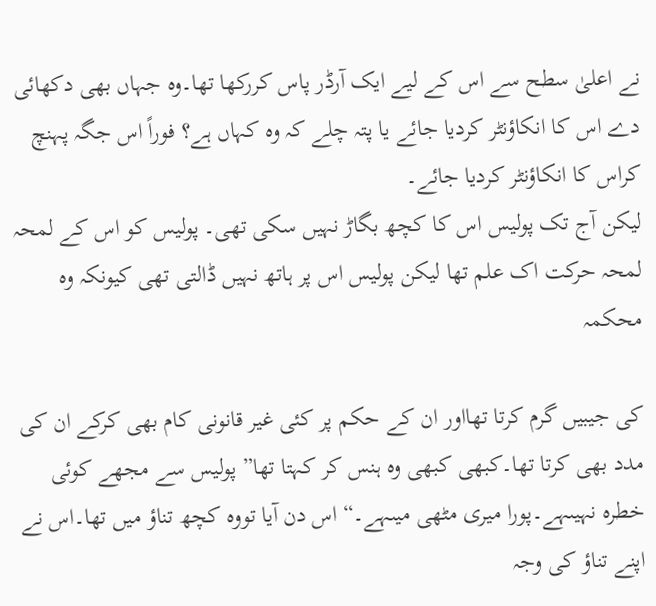نے اعلیٰ سطح سے اس کے لیے ایک آرڈر پاس کررکھا تھا۔وہ جہاں بھی دکھائی دے اس کا انکاؤنٹر کردیا جائے یا پتہ چلے کہ وہ کہاں ہے؟ فوراً اس جگہ پہنچ کراس کا انکاؤنٹر کردیا جائے۔
لیکن آج تک پولیس اس کا کچھ بگاڑ نہیں سکی تھی۔ پولیس کو اس کے لمحہ لمحہ حرکت اک علم تھا لیکن پولیس اس پر ہاتھ نہیں ڈالتی تھی کیونکہ وہ محکمہ

کی جیبیں گرم کرتا تھااور ان کے حکم پر کئی غیر قانونی کام بھی کرکے ان کی مدد بھی کرتا تھا۔کبھی کبھی وہ ہنس کر کہتا تھا” پولیس سے مجھے کوئی خطرہ نہیںہے۔پورا میری مٹھی میںہے۔“ اس دن آیا تووہ کچھ تناؤ میں تھا۔اس نے اپنے تناؤ کی وجہ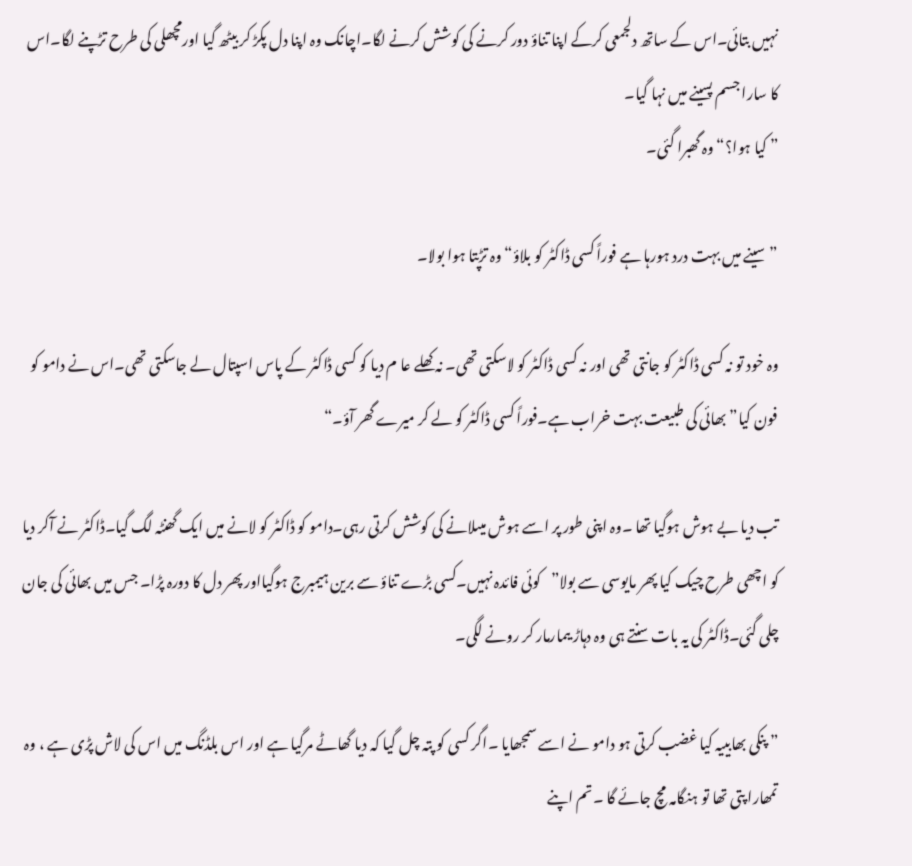نہیں بتائی۔اس کے ساتھ دلجمعی کرکے اپنا تناؤ دور کرنے کی کوشش کرنے لگا۔اچانک وہ اپنا دل پکڑ کر بیٹھ گیا اورمچھلی کی طرح تڑپنے لگا۔اس کا سارا جسم پسینے میں نہا گیا۔
” کیا ہوا؟“ وہ گھبرا گئی۔

” سینے میں بہت درد ہورہا ہے فوراً کسی ڈاکٹر کو بلاؤ“ وہ تڑپتا ہوا بولا۔

وہ خود تو نہ کسی ڈاکٹر کو جانتی تھی اور نہ کسی ڈاکٹر کو لاسکتی تھی۔ نہ کھلے عا م دیا کو کسی ڈاکٹر کے پاس اسپتال لے جاسکتی تھی۔اس نے دامو کو فون کیا” بھائی کی طبیعت بہت خراب ہے۔فوراً کسی ڈاکٹر کو لے کر میرے گھر آؤ۔“

تب دیا بے ہوش ہوگیا تھا ۔وہ اپنی طور پر اسے ہوش میںلانے کی کوشش کرتی رہی۔دامو کو ڈاکٹر کو لانے میں ایک گھنٹہ لگ گیا۔ڈاکٹر نے آکر دیا کو اچھی طرح چیک کیا پھر مایوسی سے بولا”کوئی فائدہ نہیں۔کسی بڑے تناؤ سے برین ہیمبرج ہوگیااور پھر دل کا دورہ پڑا۔ جس میں بھائی کی جان چلی گئی۔ڈاکٹر کی یہ بات سنتے ہی وہ دہاڑ یںمارمار کر رونے لگی۔

” پنکی بھابییہ کیا غضب کرتی ہو دامو نے اسے سمجھایا ۔اگر کسی کو پتہ چل گیا کہ دیا گھاٹے مرگیا ہے اور اس بلڈنگ میں اس کی لاش پڑی ہے ، وہ تمھارا پتی تھا تو ہنگامہ مچ جائے گا ۔تم اپنے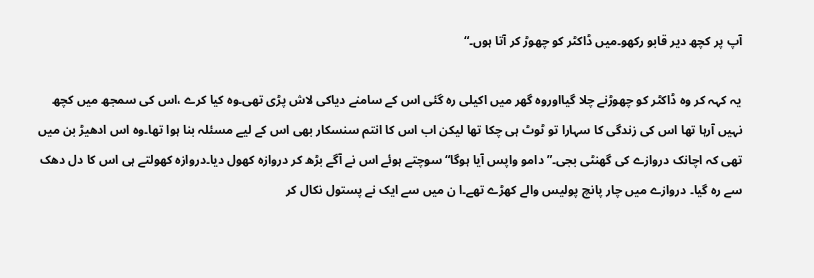آپ پر کچھ دیر قابو رکھو۔میں ڈاکٹر کو چھوڑ کر آتا ہوں۔“

یہ کہہ کر وہ ڈاکٹر کو چھوڑنے چلا گیااوروہ گھر میں اکیلی رہ گئی اس کے سامنے دیاکی لاش پڑی تھی۔وہ کیا کرے ،اس کی سمجھ میں کچھ نہیں آرہا تھا اس کی زندگی کا سہارا تو ٹوٹ ہی چکا تھا لیکن اب اس کا انتم سنسکار بھی اس کے لیے مسئلہ بنا ہوا تھا۔وہ اس ادھیڑ بن میں تھی کہ اچانک دروازے کی گھنٹی بجی۔” دامو واپس آیا ہوگا“ سوچتے ہوئے اس نے آگے بڑھ کر دروازہ کھول دیا۔دروازہ کھولتے ہی اس کا دل دھک سے رہ گیا۔ دروازے میں چار پانچ پولیس والے کھڑے تھے۔ا ن میں سے ایک نے پستول نکال کر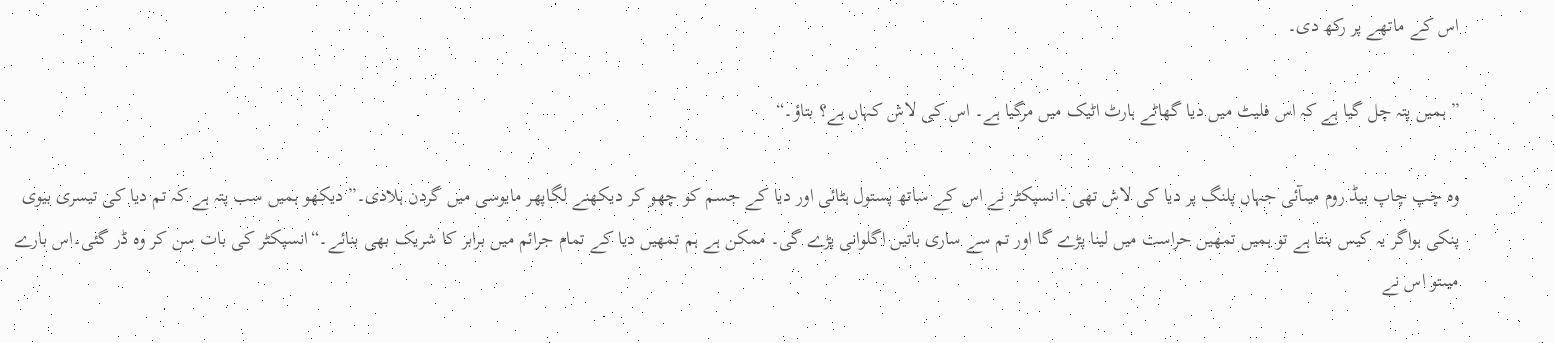اس کے ماتھے پر رکھ دی۔

” ہمیں پتہ چل گیا ہے کہ اس فلیٹ میں دیا گھاٹے ہارٹ اٹیک میں مرگیا ہے۔ اس کی لاش کہاں ہے؟ بتاؤ۔“

وہ چپ چاپ بیڈ روم میںآئی جہاں پلنگ پر دیا کی لاش تھی ۔انسپکٹر نے اس کے ساتھ پستول ہٹائی اور دیا کے جسم کو چھو کر دیکھنے لگاپھر مایوسی میں گردن ہلادی۔” دیکھو ہمیں سب پتہ ہے کہ تم دیا کی تیسری بیوی پنکی ہواگر یہ کیس بنتا ہے تو ہمیں تمھیں حراست میں لینا پڑے گا اور تم سے ساری باتیں اگلوانی پڑے گی۔ ممکن ہے ہم تمھیں دیا کے تمام جرائم میں برابر کا شریک بھی بنائے۔“انسپکٹر کی بات سن کر وہ ڈر گئی۔اس بارے میںتو اس نے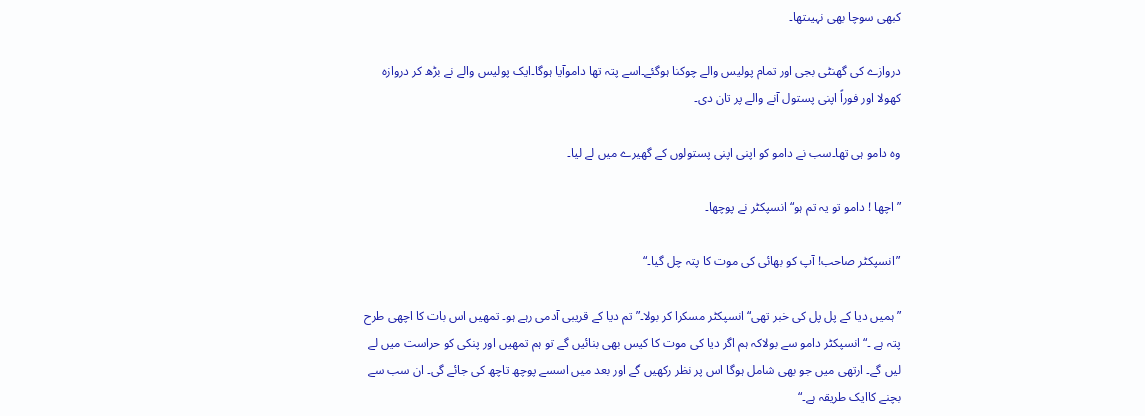کبھی سوچا بھی نہیںتھا۔

دروازے کی گھنٹی بجی اور تمام پولیس والے چوکنا ہوگئے۔اسے پتہ تھا داموآیا ہوگا۔ایک پولیس والے نے بڑھ کر دروازہ کھولا اور فوراً اپنی پستول آنے والے پر تان دی۔

وہ دامو ہی تھا۔سب نے دامو کو اپنی اپنی پستولوں کے گھیرے میں لے لیا۔

”اچھا ! دامو تو یہ تم ہو“ انسپکٹر نے پوچھا۔

”انسپکٹر صاحب! آپ کو بھائی کی موت کا پتہ چل گیا۔“

” ہمیں دیا کے پل پل کی خبر تھی“ انسپکٹر مسکرا کر بولا۔” تم دیا کے قریبی آدمی رہے ہو۔ تمھیں اس بات کا اچھی طرح پتہ ہے ۔“ انسپکٹر دامو سے بولاکہ ہم اگر دیا کی موت کا کیس بھی بنائیں گے تو ہم تمھیں اور پنکی کو حراست میں لے لیں گے۔ ارتھی میں جو بھی شامل ہوگا اس پر نظر رکھیں گے اور بعد میں اسسے پوچھ تاچھ کی جائے گی۔ ان سب سے بچنے کاایک طریقہ ہے۔“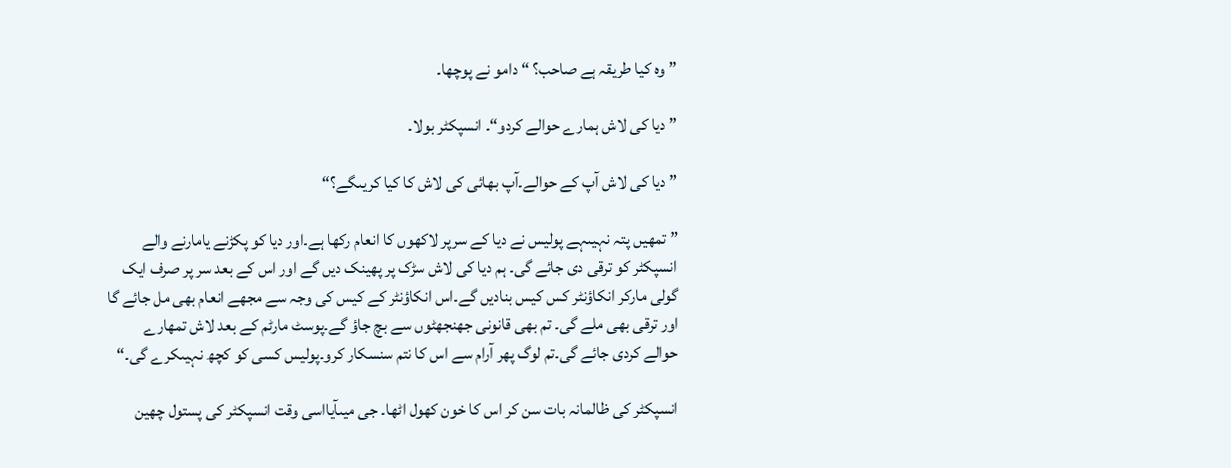” وہ کیا طریقہ ہے صاحب؟ “ دامو نے پوچھا۔

” دیا کی لاش ہمارے حوالے کردو“۔ انسپکٹر بولا۔

” دیا کی لاش آپ کے حوالے۔آپ بھائی کی لاش کا کیا کریںگے؟“

” تمھیں پتہ نہیںہے پولیس نے دیا کے سرپر لاکھوں کا انعام رکھا ہے۔اور دیا کو پکڑنے یامارنے والے انسپکٹر کو ترقی دی جائے گی۔ ہم دیا کی لاش سڑک پر پھینک دیں گے اور اس کے بعد سر پر صرف ایک گولی مارکر انکاؤنٹر کس کیس بنادیں گے۔اس انکاؤنٹر کے کیس کی وجہ سے مجھے انعام بھی مل جائے گا اور ترقی بھی ملے گی۔ تم بھی قانونی جھنجھٹوں سے بچ جاؤ گے۔پوسٹ مارٹم کے بعد لاش تمھارے حوالے کردی جائے گی۔تم لوگ پھر آرام سے اس کا نتم سنسکار کرو۔پولیس کسی کو کچھ نہیںکرے گی۔“

انسپکٹر کی ظالمانہ بات سن کر اس کا خون کھول اٹھا۔ جی میںآیااسی وقت انسپکٹر کی پستول چھین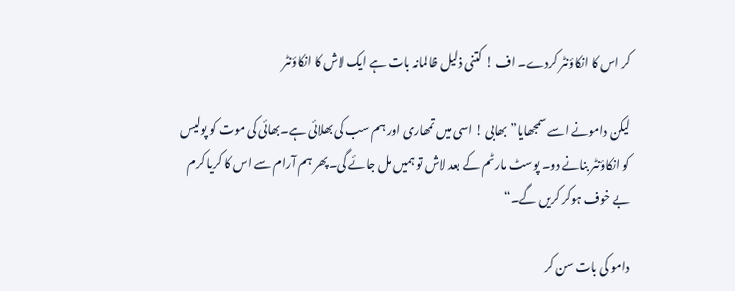کر اس کا انکاؤنٹر کردے۔ اف ! کتنی ذلیل ظالمانہ بات ہے ایک لاش کا انکاؤنٹر

لیکن دامونے اسے سمجھایا”بھابی ! اسی میں تمھاری اور ہم سب کی بھلائی ہے۔بھائی کی موت کو پولیس کو انکاؤنٹر بنانے دو۔ پوسٹ مارٹم کے بعد لاش تو ہمیں مل جائے گی۔پھر ہم آرام سے اس کا کریا کرم بے خوف ہوکر کریں گے۔“

دامو کی بات سن کر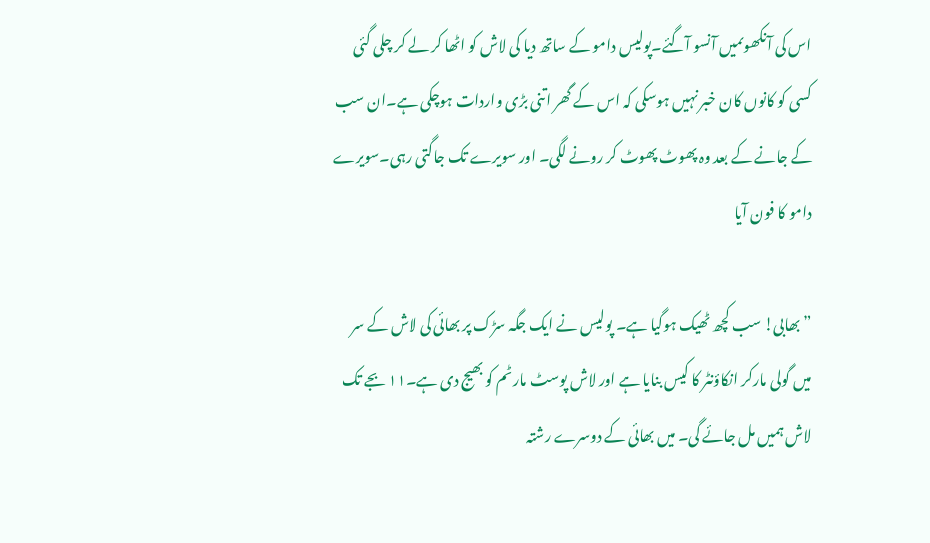اس کی آنکھوںمیں آنسو آگئے۔پولیس دامو کے ساتھ دیا کی لاش کو اٹھا کر لے کر چلی گئی کسی کو کانوں کان خبر نہیں ہوسکی کہ اس کے گھر اتنی بڑی واردات ہوچکی ہے۔ان سب کے جانے کے بعد وہ پھوٹ پھوٹ کر رونے لگی۔ اور سویرے تک جاگتی رہی۔سویرے دامو کا فون آیا

” بھابی! سب کچھ ٹھیک ہوگیا ہے۔ پولیس نے ایک جگہ سڑک پر بھائی کی لاش کے سر میں گولی مارکر انکاؤنٹر کا کیس بنایا ہے اور لاش پوسٹ مارٹم کو بھیج دی ہے۔۱۱ بجے تک لاش ہمیں مل جائے گی۔ میں بھائی کے دوسرے رشتہ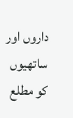داروں اور ساتھیوں کو مطلع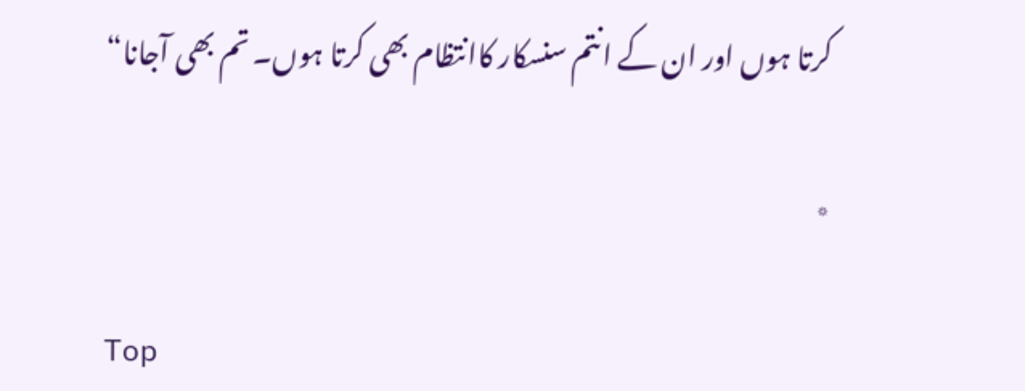کرتا ہوں اور ان کے انتم سنسکار کاانتظام بھی کرتا ہوں۔ تم بھی آجانا“

٭

Top